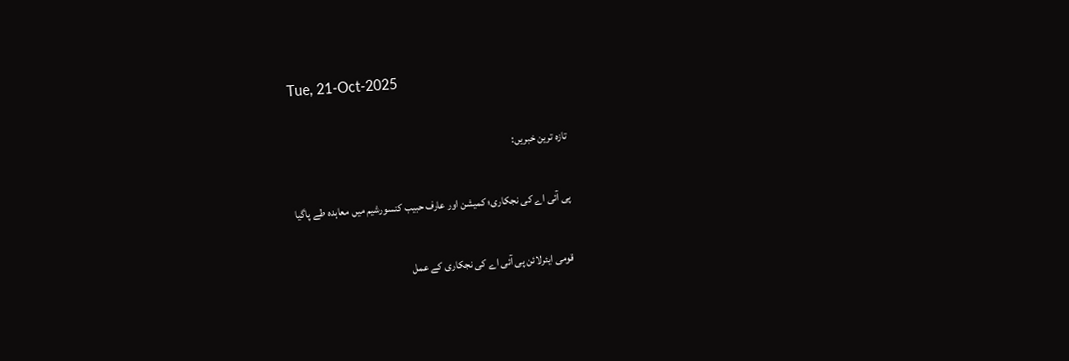Tue, 21-Oct-2025

تازہ ترین خبریں:

پی آئی اے کی نجکاری؛ کمیشن اور عارف حبیب کنسورشیم میں معاہدہ طے پاگیا

قومی ایئرلائن پی آئی اے کی نجکاری کے عمل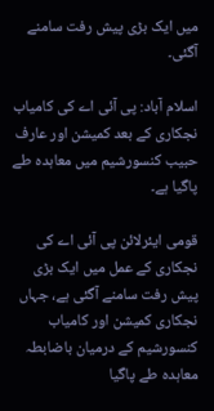میں ایک بڑی پیش رفت سامنے آگئی۔

اسلام آباد: پی آئی اے کی کامیاب نجکاری کے بعد کمیشن اور عارف حبیب کنسورشیم میں معاہدہ طے پاگیا ہے۔

قومی ایئرلائن پی آئی اے کی نجکاری کے عمل میں ایک بڑی پیش رفت سامنے آگئی ہے، جہاں نجکاری کمیشن اور کامیاب کنسورشیم کے درمیان باضابطہ معاہدہ طے پاگیا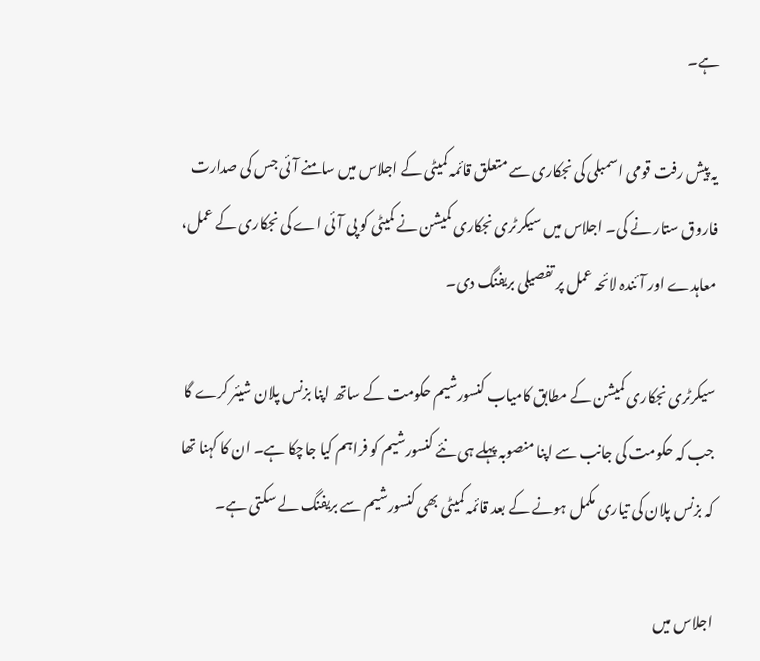ہے۔

یہ پیش رفت قومی اسمبلی کی نجکاری سے متعلق قائمہ کمیٹی کے اجلاس میں سامنے آئی جس کی صدارت فاروق ستار نے کی۔ اجلاس میں سیکرٹری نجکاری کمیشن نے کمیٹی کو پی آئی اے کی نجکاری کے عمل، معاہدے اور آئندہ لائحہ عمل پر تفصیلی بریفنگ دی۔

سیکرٹری نجکاری کمیشن کے مطابق کامیاب کنسورشیم حکومت کے ساتھ اپنا بزنس پلان شیئر کرے گا جب کہ حکومت کی جانب سے اپنا منصوبہ پہلے ہی نئے کنسورشیم کو فراہم کیا جاچکا ہے۔ ان کا کہنا تھا کہ بزنس پلان کی تیاری مکمل ہونے کے بعد قائمہ کمیٹی بھی کنسورشیم سے بریفنگ لے سکتی ہے۔

اجلاس میں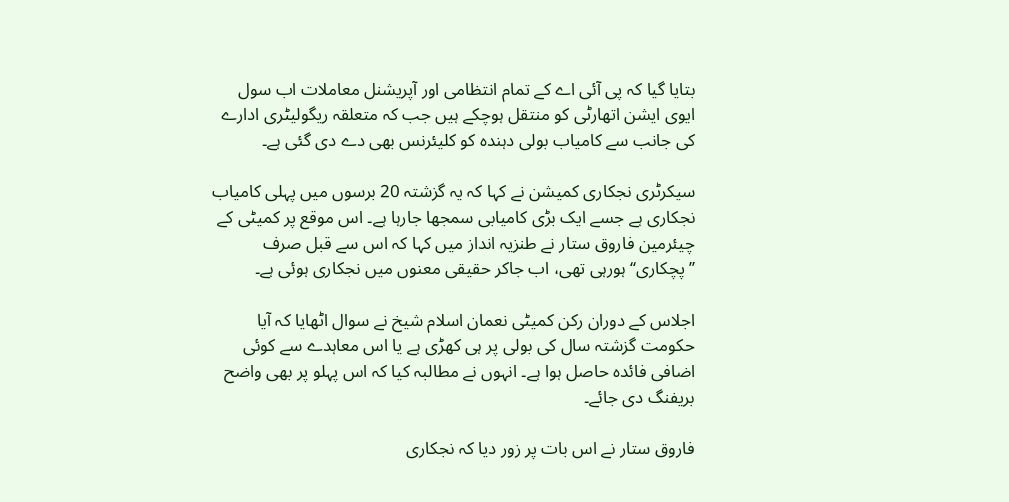بتایا گیا کہ پی آئی اے کے تمام انتظامی اور آپریشنل معاملات اب سول ایوی ایشن اتھارٹی کو منتقل ہوچکے ہیں جب کہ متعلقہ ریگولیٹری ادارے کی جانب سے کامیاب بولی دہندہ کو کلیئرنس بھی دے دی گئی ہے۔

سیکرٹری نجکاری کمیشن نے کہا کہ یہ گزشتہ 20 برسوں میں پہلی کامیاب نجکاری ہے جسے ایک بڑی کامیابی سمجھا جارہا ہے۔ اس موقع پر کمیٹی کے چیئرمین فاروق ستار نے طنزیہ انداز میں کہا کہ اس سے قبل صرف ’’پچکاری‘‘ ہورہی تھی، اب جاکر حقیقی معنوں میں نجکاری ہوئی ہے۔

اجلاس کے دوران رکن کمیٹی نعمان اسلام شیخ نے سوال اٹھایا کہ آیا حکومت گزشتہ سال کی بولی پر ہی کھڑی ہے یا اس معاہدے سے کوئی اضافی فائدہ حاصل ہوا ہے۔ انہوں نے مطالبہ کیا کہ اس پہلو پر بھی واضح بریفنگ دی جائے۔

فاروق ستار نے اس بات پر زور دیا کہ نجکاری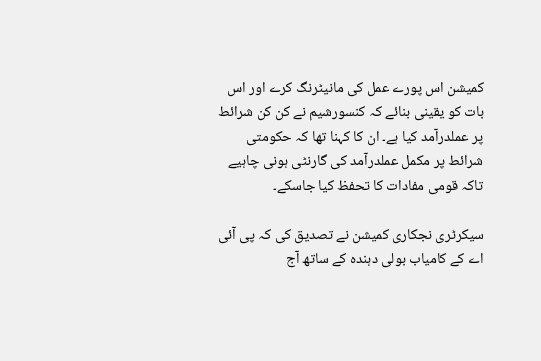کمیشن اس پورے عمل کی مانیٹرنگ کرے اور اس بات کو یقینی بنائے کہ کنسورشیم نے کن کن شرائط پر عملدرآمد کیا ہے۔ ان کا کہنا تھا کہ حکومتی شرائط پر مکمل عملدرآمد کی گارنٹی ہونی چاہیے تاکہ قومی مفادات کا تحفظ کیا جاسکے۔

سیکرٹری نجکاری کمیشن نے تصدیق کی کہ پی آئی اے کے کامیاب بولی دہندہ کے ساتھ آج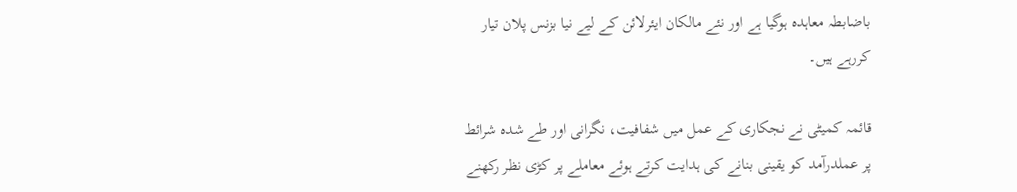باضابطہ معاہدہ ہوگیا ہے اور نئے مالکان ایئرلائن کے لیے نیا بزنس پلان تیار کررہے ہیں۔

قائمہ کمیٹی نے نجکاری کے عمل میں شفافیت، نگرانی اور طے شدہ شرائط پر عملدرآمد کو یقینی بنانے کی ہدایت کرتے ہوئے معاملے پر کڑی نظر رکھنے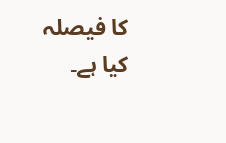کا فیصلہ کیا ہے۔